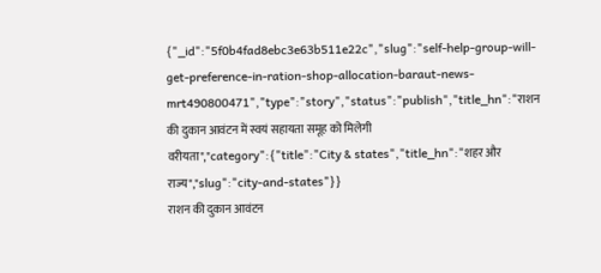{"_id":"5f0b4fad8ebc3e63b511e22c","slug":"self-help-group-will-get-preference-in-ration-shop-allocation-baraut-news-mrt490800471","type":"story","status":"publish","title_hn":"राशन की दुकान आवंटन में स्वयं सहायता समूह को मिलेगी वरीयता","category":{"title":"City & states","title_hn":"शहर और राज्य","slug":"city-and-states"}}
राशन की दुकान आवंटन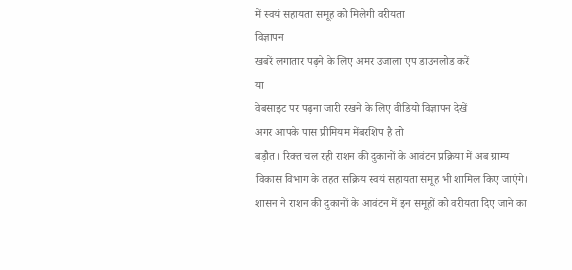में स्वयं सहायता समूह को मिलेगी वरीयता
विज्ञापन
खबरें लगातार पढ़ने के लिए अमर उजाला एप डाउनलोड करें
या
वेबसाइट पर पढ़ना जारी रखने के लिए वीडियो विज्ञापन देखें
अगर आपके पास प्रीमियम मेंबरशिप है तो
बड़ौत। रिक्त चल रही राशन की दुकानों के आवंटन प्रक्रिया में अब ग्राम्य विकास विभाग के तहत सक्रिय स्वयं सहायता समूह भी शामिल किए जाएंगे। शासन ने राशन की दुकानों के आवंटन में इन समूहों को वरीयता दिए जाने का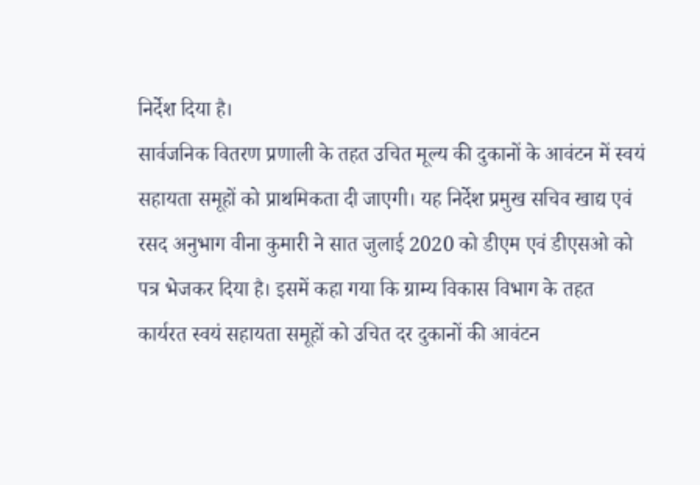निर्देश दिया है।
सार्वजनिक वितरण प्रणाली के तहत उचित मूल्य की दुकानों के आवंटन में स्वयं सहायता समूहों को प्राथमिकता दी जाएगी। यह निर्देश प्रमुख सचिव खाद्य एवं रसद अनुभाग वीना कुमारी ने सात जुलाई 2020 को डीएम एवं डीएसओ को पत्र भेजकर दिया है। इसमें कहा गया कि ग्राम्य विकास विभाग के तहत कार्यरत स्वयं सहायता समूहों को उचित दर दुकानों की आवंटन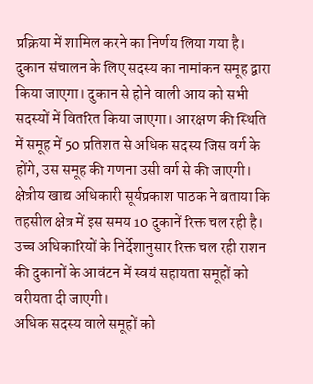प्रक्रिया में शामिल करने का निर्णय लिया गया है। दुकान संचालन के लिए सदस्य का नामांकन समूह द्वारा किया जाएगा। दुकान से होने वाली आय को सभी सदस्यों में वितरित किया जाएगा। आरक्षण की स्थिति में समूह में 50 प्रतिशत से अधिक सदस्य जिस वर्ग के होंगे, उस समूह की गणना उसी वर्ग से की जाएगी। क्षेत्रीय खाद्य अधिकारी सूर्यप्रकाश पाठक ने बताया कि तहसील क्षेत्र में इस समय 10 दुकानें रिक्त चल रही है। उच्च अधिकारियों के निर्देशानुसार रिक्त चल रही राशन की दुकानों के आवंटन में स्वयं सहायता समूहों को वरीयता दी जाएगी।
अधिक सदस्य वाले समूहों को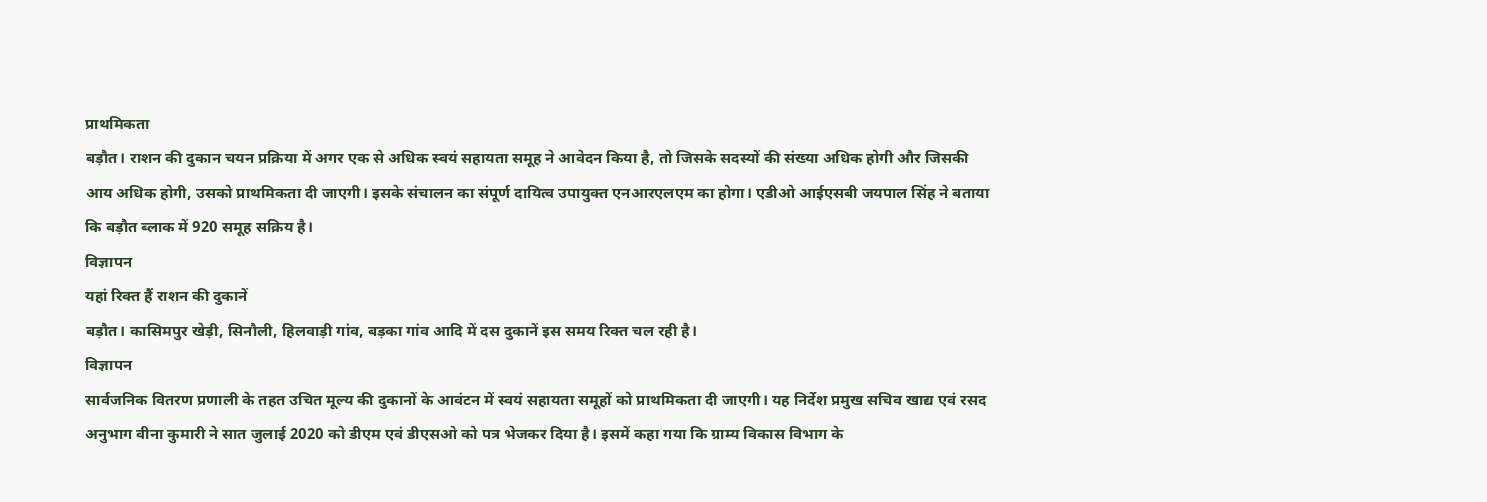प्राथमिकता
बड़ौत। राशन की दुकान चयन प्रक्रिया में अगर एक से अधिक स्वयं सहायता समूह ने आवेदन किया है, तो जिसके सदस्यों की संख्या अधिक होगी और जिसकी आय अधिक होगी, उसको प्राथमिकता दी जाएगी। इसके संचालन का संपूर्ण दायित्व उपायुक्त एनआरएलएम का होगा। एडीओ आईएसबी जयपाल सिंह ने बताया कि बड़ौत ब्लाक में 920 समूह सक्रिय है।
विज्ञापन
यहां रिक्त हैं राशन की दुकानें
बड़ौत। कासिमपुर खेड़ी, सिनौली, हिलवाड़ी गांव, बड़का गांव आदि में दस दुकानें इस समय रिक्त चल रही है।
विज्ञापन
सार्वजनिक वितरण प्रणाली के तहत उचित मूल्य की दुकानों के आवंटन में स्वयं सहायता समूहों को प्राथमिकता दी जाएगी। यह निर्देश प्रमुख सचिव खाद्य एवं रसद अनुभाग वीना कुमारी ने सात जुलाई 2020 को डीएम एवं डीएसओ को पत्र भेजकर दिया है। इसमें कहा गया कि ग्राम्य विकास विभाग के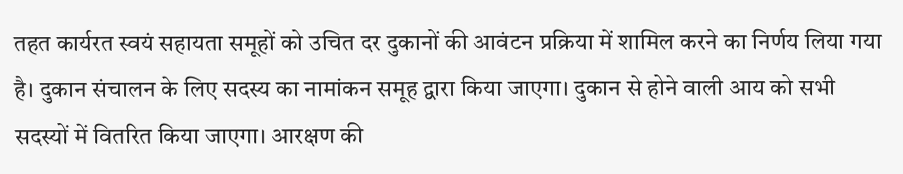तहत कार्यरत स्वयं सहायता समूहों को उचित दर दुकानों की आवंटन प्रक्रिया में शामिल करने का निर्णय लिया गया है। दुकान संचालन के लिए सदस्य का नामांकन समूह द्वारा किया जाएगा। दुकान से होने वाली आय को सभी सदस्यों में वितरित किया जाएगा। आरक्षण की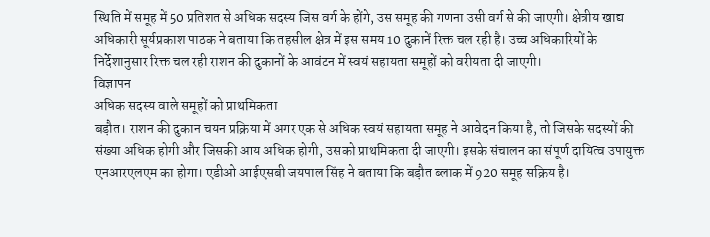स्थिति में समूह में 50 प्रतिशत से अधिक सदस्य जिस वर्ग के होंगे, उस समूह की गणना उसी वर्ग से की जाएगी। क्षेत्रीय खाद्य अधिकारी सूर्यप्रकाश पाठक ने बताया कि तहसील क्षेत्र में इस समय 10 दुकानें रिक्त चल रही है। उच्च अधिकारियों के निर्देशानुसार रिक्त चल रही राशन की दुकानों के आवंटन में स्वयं सहायता समूहों को वरीयता दी जाएगी।
विज्ञापन
अधिक सदस्य वाले समूहों को प्राथमिकता
बड़ौत। राशन की दुकान चयन प्रक्रिया में अगर एक से अधिक स्वयं सहायता समूह ने आवेदन किया है, तो जिसके सदस्यों की संख्या अधिक होगी और जिसकी आय अधिक होगी, उसको प्राथमिकता दी जाएगी। इसके संचालन का संपूर्ण दायित्व उपायुक्त एनआरएलएम का होगा। एडीओ आईएसबी जयपाल सिंह ने बताया कि बड़ौत ब्लाक में 920 समूह सक्रिय है।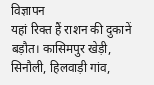विज्ञापन
यहां रिक्त हैं राशन की दुकानें
बड़ौत। कासिमपुर खेड़ी, सिनौली, हिलवाड़ी गांव,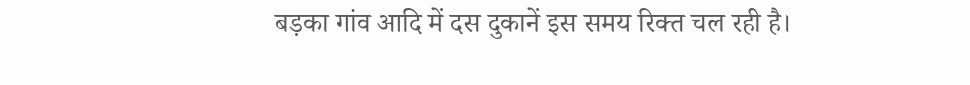बड़का गांव आदि में दस दुकानें इस समय रिक्त चल रही है।